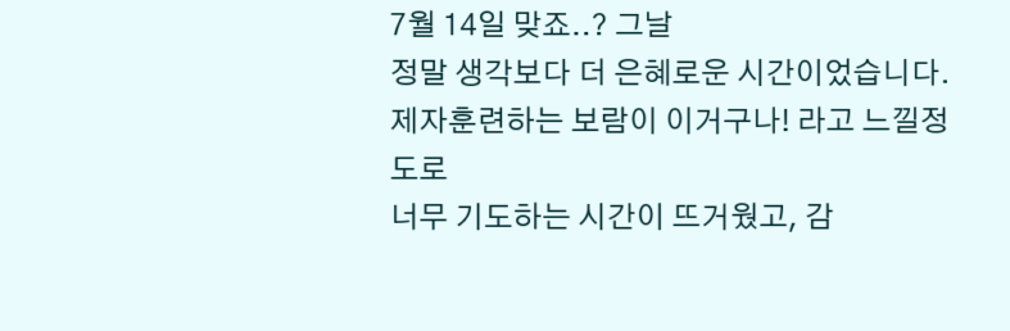7월 14일 맞죠..? 그날
정말 생각보다 더 은혜로운 시간이었습니다.
제자훈련하는 보람이 이거구나! 라고 느낄정도로
너무 기도하는 시간이 뜨거웠고, 감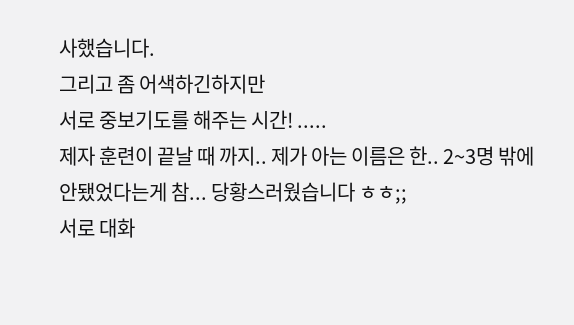사했습니다.
그리고 좀 어색하긴하지만
서로 중보기도를 해주는 시간! .....
제자 훈련이 끝날 때 까지.. 제가 아는 이름은 한.. 2~3명 밖에
안됐었다는게 참... 당황스러웠습니다 ㅎㅎ;;
서로 대화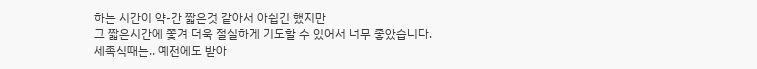하는 시간이 약-간 짧은것 같아서 아쉽긴 했지만
그 짧은시간에 쫓겨 더욱 절실하게 기도할 수 있어서 너무 좋았습니다.
세족식때는.. 예전에도 받아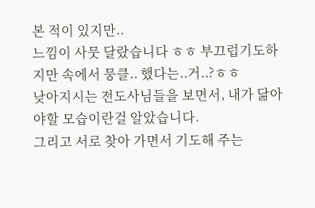본 적이 있지만..
느낌이 사뭇 달랐습니다 ㅎㅎ 부끄럽기도하지만 속에서 뭉클.. 했다는..거..?ㅎㅎ
낮아지시는 전도사님들을 보면서, 내가 닮아야할 모습이란걸 알았습니다.
그리고 서로 찾아 가면서 기도해 주는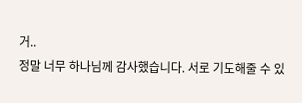거..
정말 너무 하나님께 감사했습니다. 서로 기도해줄 수 있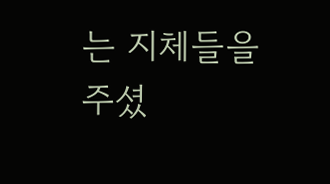는 지체들을
주셨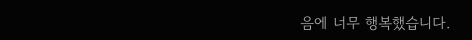음에 너무 행복했습니다.